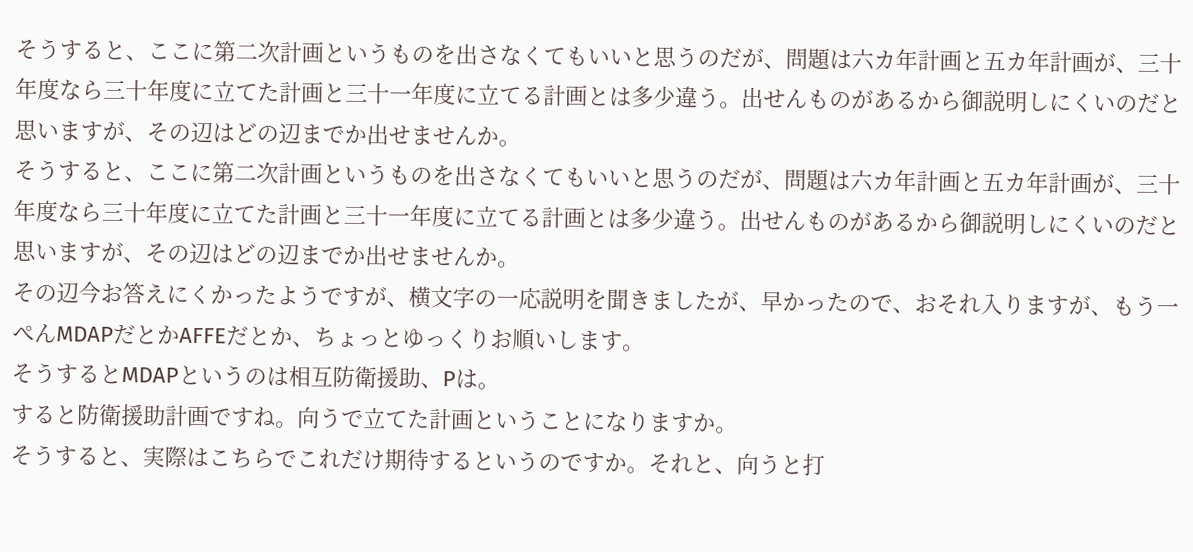そうすると、ここに第二次計画というものを出さなくてもいいと思うのだが、問題は六カ年計画と五カ年計画が、三十年度なら三十年度に立てた計画と三十一年度に立てる計画とは多少違う。出せんものがあるから御説明しにくいのだと思いますが、その辺はどの辺までか出せませんか。
そうすると、ここに第二次計画というものを出さなくてもいいと思うのだが、問題は六カ年計画と五カ年計画が、三十年度なら三十年度に立てた計画と三十一年度に立てる計画とは多少違う。出せんものがあるから御説明しにくいのだと思いますが、その辺はどの辺までか出せませんか。
その辺今お答えにくかったようですが、横文字の一応説明を聞きましたが、早かったので、おそれ入りますが、もう一ぺんMDAPだとかAFFEだとか、ちょっとゆっくりお順いします。
そうするとMDAPというのは相互防衛援助、Pは。
すると防衛援助計画ですね。向うで立てた計画ということになりますか。
そうすると、実際はこちらでこれだけ期待するというのですか。それと、向うと打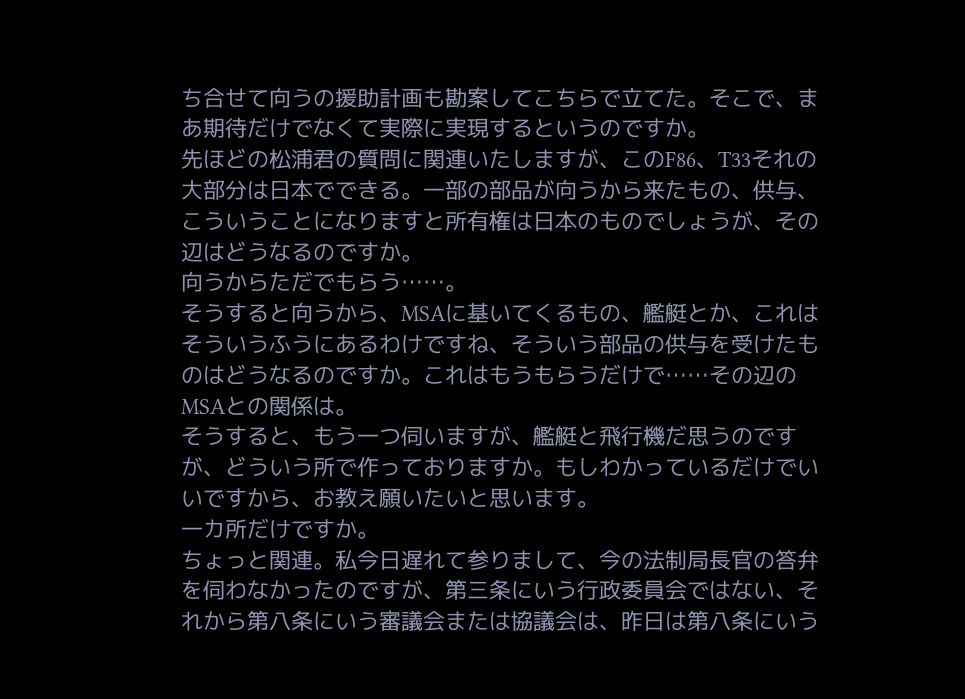ち合せて向うの援助計画も勘案してこちらで立てた。そこで、まあ期待だけでなくて実際に実現するというのですか。
先ほどの松浦君の質問に関連いたしますが、このF86、T33それの大部分は日本でできる。一部の部品が向うから来たもの、供与、こういうことになりますと所有権は日本のものでしょうが、その辺はどうなるのですか。
向うからただでもらう……。
そうすると向うから、MSAに基いてくるもの、艦艇とか、これはそういうふうにあるわけですね、そういう部品の供与を受けたものはどうなるのですか。これはもうもらうだけで……その辺のMSAとの関係は。
そうすると、もう一つ伺いますが、艦艇と飛行機だ思うのですが、どういう所で作っておりますか。もしわかっているだけでいいですから、お教え願いたいと思います。
一カ所だけですか。
ちょっと関連。私今日遅れて参りまして、今の法制局長官の答弁を伺わなかったのですが、第三条にいう行政委員会ではない、それから第八条にいう審議会または協議会は、昨日は第八条にいう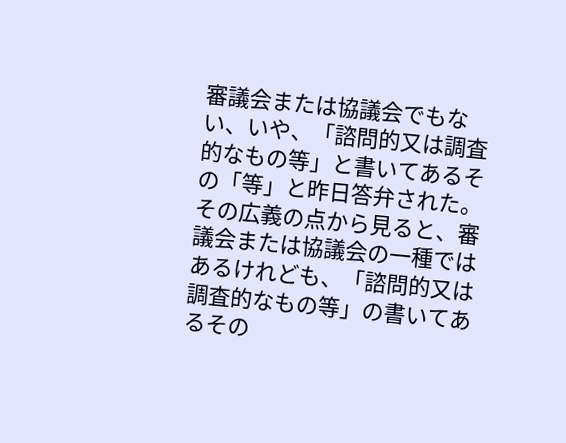審議会または協議会でもない、いや、「諮問的又は調査的なもの等」と書いてあるその「等」と昨日答弁された。その広義の点から見ると、審議会または協議会の一種ではあるけれども、「諮問的又は調査的なもの等」の書いてあるその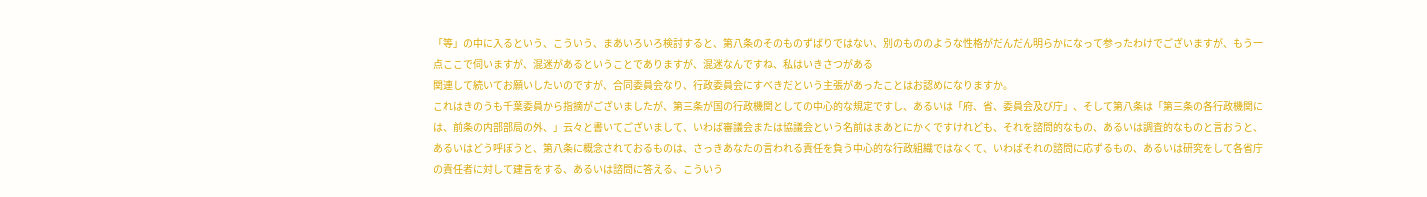「等」の中に入るという、こういう、まあいろいろ検討すると、第八条のそのものずばりではない、別のもののような性格がだんだん明らかになって参ったわけでございますが、もう一点ここで伺いますが、混迷があるということでありますが、混迷なんですね、私はいきさつがある
関連して続いてお願いしたいのですが、合同委員会なり、行政委員会にすべきだという主張があったことはお認めになりますか。
これはきのうも千葉委員から指摘がございましたが、第三条が国の行政機関としての中心的な規定ですし、あるいは「府、省、委員会及び庁」、そして第八条は「第三条の各行政機関には、前条の内部部局の外、」云々と書いてございまして、いわば審議会または協議会という名前はまあとにかくですけれども、それを諮問的なもの、あるいは調査的なものと言おうと、あるいはどう呼ぼうと、第八条に概念されておるものは、さっきあなたの言われる責任を負う中心的な行政組織ではなくて、いわばそれの諮問に応ずるもの、あるいは研究をして各省庁の責任者に対して建言をする、あるいは諮問に答える、こういう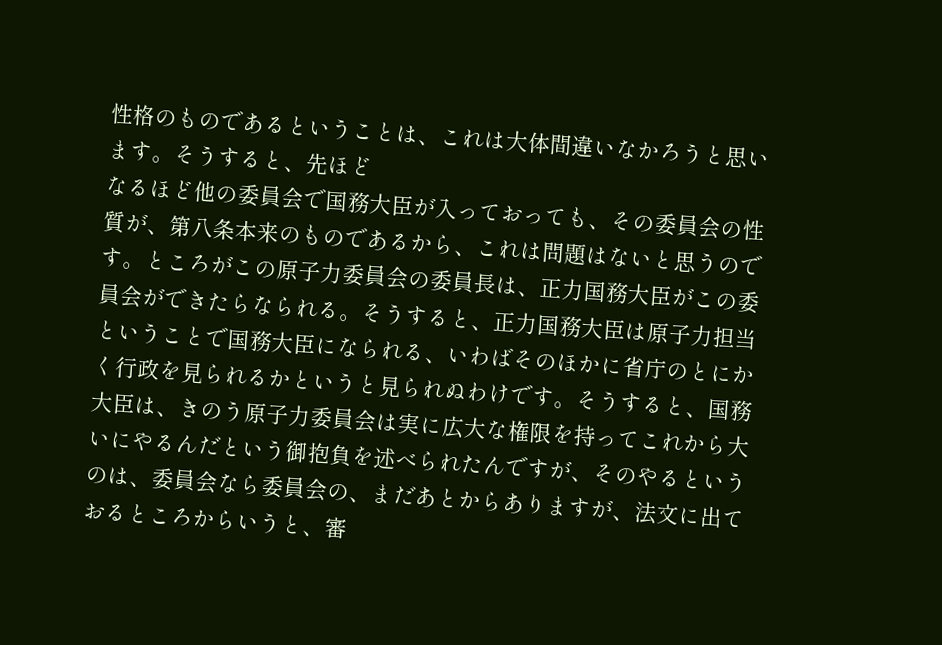性格のものであるということは、これは大体間違いなかろうと思います。そうすると、先ほど
なるほど他の委員会で国務大臣が入っておっても、その委員会の性質が、第八条本来のものであるから、これは問題はないと思うのです。ところがこの原子力委員会の委員長は、正力国務大臣がこの委員会ができたらなられる。そうすると、正力国務大臣は原子力担当ということで国務大臣になられる、いわばそのほかに省庁のとにかく行政を見られるかというと見られぬわけです。そうすると、国務大臣は、きのう原子力委員会は実に広大な権限を持ってこれから大いにやるんだという御抱負を述べられたんですが、そのやるというのは、委員会なら委員会の、まだあとからありますが、法文に出ておるところからいうと、審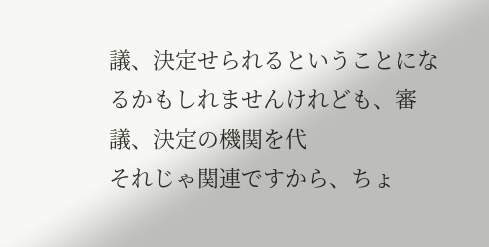議、決定せられるということになるかもしれませんけれども、審議、決定の機関を代
それじゃ関連ですから、ちょ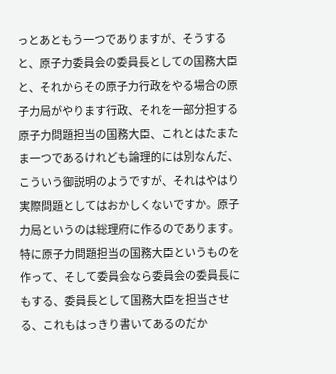っとあともう一つでありますが、そうすると、原子力委員会の委員長としての国務大臣と、それからその原子力行政をやる場合の原子力局がやります行政、それを一部分担する原子力問題担当の国務大臣、これとはたまたま一つであるけれども論理的には別なんだ、こういう御説明のようですが、それはやはり実際問題としてはおかしくないですか。原子力局というのは総理府に作るのであります。特に原子力問題担当の国務大臣というものを作って、そして委員会なら委員会の委員長にもする、委員長として国務大臣を担当させる、これもはっきり書いてあるのだか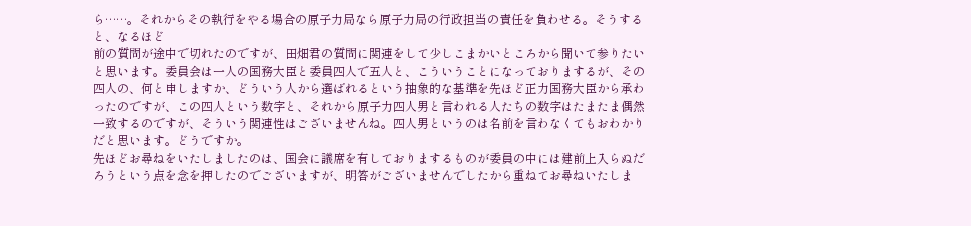ら……。それからその執行をやる場合の原子力局なら原子力局の行政担当の責任を負わせる。そうすると、なるほど
前の質問が途中で切れたのですが、田畑君の質問に関連をして少しこまかいところから聞いて参りたいと思います。委員会は一人の国務大臣と委員四人で五人と、こういうことになっておりまするが、その四人の、何と申しますか、どういう人から選ばれるという抽象的な基準を先ほど正力国務大臣から承わったのですが、この四人という数字と、それから原子力四人男と言われる人たちの数字はたまたま偶然一致するのですが、そういう関連性はございませんね。四人男というのは名前を言わなくてもおわかりだと思います。どうですか。
先ほどお尋ねをいたしましたのは、国会に議席を有しておりまするものが委員の中には建前上入らぬだろうという点を念を押したのでございますが、明答がございませんでしたから重ねてお尋ねいたしま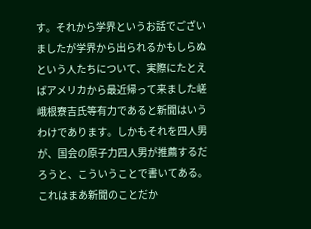す。それから学界というお話でございましたが学界から出られるかもしらぬという人たちについて、実際にたとえばアメリカから最近帰って来ました嵯峨根寮吉氏等有力であると新聞はいうわけであります。しかもそれを四人男が、国会の原子力四人男が推薦するだろうと、こういうことで書いてある。これはまあ新聞のことだか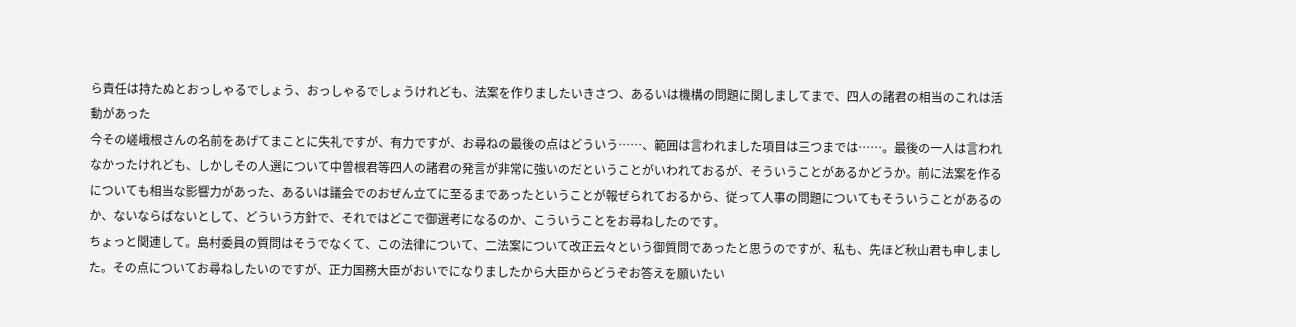ら責任は持たぬとおっしゃるでしょう、おっしゃるでしょうけれども、法案を作りましたいきさつ、あるいは機構の問題に関しましてまで、四人の諸君の相当のこれは活動があった
今その嵯峨根さんの名前をあげてまことに失礼ですが、有力ですが、お尋ねの最後の点はどういう……、範囲は言われました項目は三つまでは……。最後の一人は言われなかったけれども、しかしその人選について中曽根君等四人の諸君の発言が非常に強いのだということがいわれておるが、そういうことがあるかどうか。前に法案を作るについても相当な影響力があった、あるいは議会でのおぜん立てに至るまであったということが報ぜられておるから、従って人事の問題についてもそういうことがあるのか、ないならばないとして、どういう方針で、それではどこで御選考になるのか、こういうことをお尋ねしたのです。
ちょっと関連して。島村委員の質問はそうでなくて、この法律について、二法案について改正云々という御質問であったと思うのですが、私も、先ほど秋山君も申しました。その点についてお尋ねしたいのですが、正力国務大臣がおいでになりましたから大臣からどうぞお答えを願いたい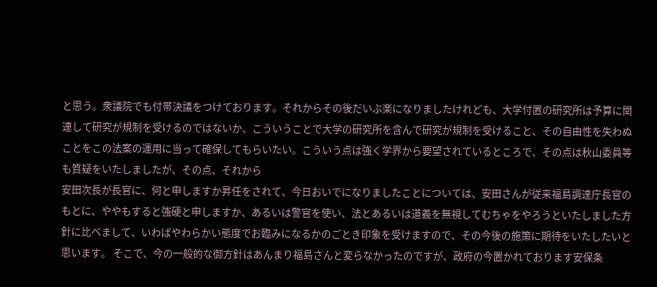と思う。衆議院でも付帯決議をつけております。それからその後だいぶ楽になりましたけれども、大学付置の研究所は予算に関連して研究が規制を受けるのではないか、こういうことで大学の研究所を含んで研究が規制を受けること、その自由性を失わぬことをこの法案の運用に当って確保してもらいたい。こういう点は強く学界から要望されているところで、その点は秋山委員等も質疑をいたしましたが、その点、それから
安田次長が長官に、何と申しますか昇任をされて、今日おいでになりましたことについては、安田さんが従来福島調達庁長官のもとに、ややもすると強硬と申しますか、あるいは警官を使い、法とあるいは道義を無視してむちゃをやろうといたしました方針に比べまして、いわばやわらかい態度でお臨みになるかのごとき印象を受けますので、その今後の施策に期待をいたしたいと思います。 そこで、今の一般的な御方針はあんまり福島さんと変らなかったのですが、政府の今置かれております安保条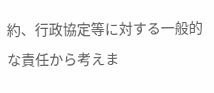約、行政協定等に対する一般的な責任から考えま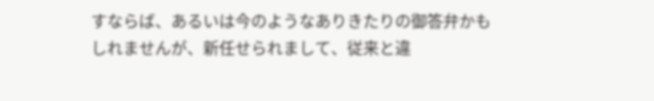すならば、あるいは今のようなありきたりの御答弁かもしれませんが、新任せられまして、従来と違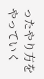ったやり方をやっていく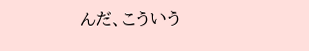んだ、こういう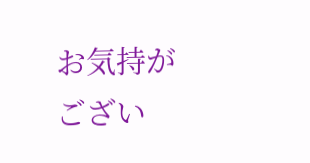お気持がござい